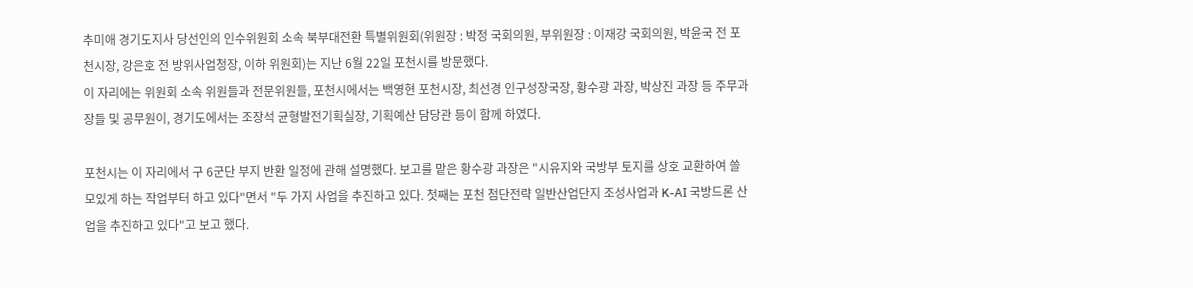추미애 경기도지사 당선인의 인수위원회 소속 북부대전환 특별위원회(위원장 : 박정 국회의원, 부위원장 : 이재강 국회의원, 박윤국 전 포천시장, 강은호 전 방위사업청장, 이하 위원회)는 지난 6월 22일 포천시를 방문했다.
이 자리에는 위원회 소속 위원들과 전문위원들, 포천시에서는 백영현 포천시장, 최선경 인구성장국장, 황수광 과장, 박상진 과장 등 주무과장들 및 공무원이, 경기도에서는 조장석 균형발전기획실장, 기획예산 담당관 등이 함께 하였다.

포천시는 이 자리에서 구 6군단 부지 반환 일정에 관해 설명했다. 보고를 맡은 황수광 과장은 "시유지와 국방부 토지를 상호 교환하여 쓸모있게 하는 작업부터 하고 있다"면서 "두 가지 사업을 추진하고 있다. 첫째는 포천 첨단전략 일반산업단지 조성사업과 K-AI 국방드론 산업을 추진하고 있다"고 보고 했다.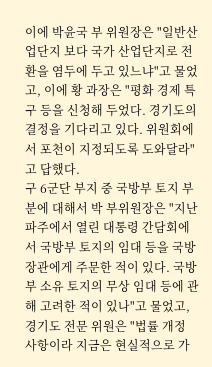이에 박윤국 부 위원장은 "일반산업단지 보다 국가 산업단지로 전환을 염두에 두고 있느냐"고 물었고, 이에 황 과장은 "평화 경제 특구 등을 신청해 두었다. 경기도의 결정을 기다리고 있다. 위원회에서 포천이 지정되도록 도와달라"고 답했다.
구 6군단 부지 중 국방부 토지 부분에 대해서 박 부위원장은 "지난 파주에서 열린 대통령 간담회에서 국방부 토지의 임대 등을 국방장관에게 주문한 적이 있다. 국방부 소유 토지의 무상 임대 등에 관해 고려한 적이 있나"고 물었고, 경기도 전문 위원은 "법률 개정 사항이라 지금은 현실적으로 가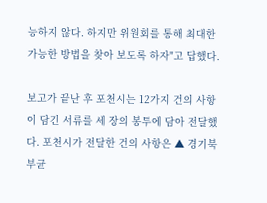능하지 않다. 하지만 위원회를 통해 최대한 가능한 방법을 찾아 보도록 하자"고 답했다.

보고가 끝난 후 포천시는 12가지 건의 사항이 담긴 서류를 세 장의 봉투에 담아 전달했다. 포천시가 전달한 건의 사항은 ▲ 경기북부균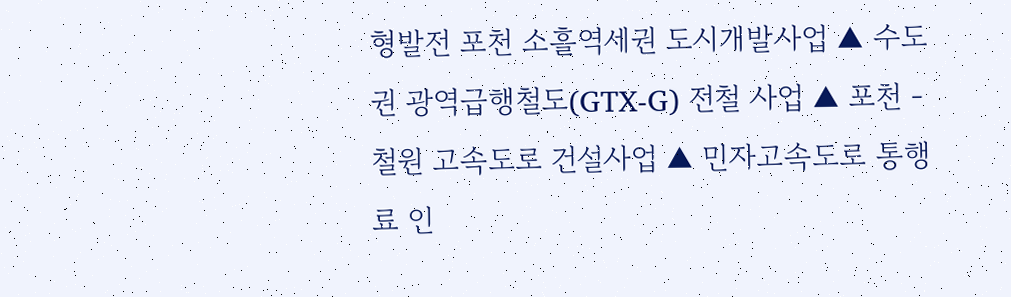형발전 포천 소흘역세권 도시개발사업 ▲ 수도권 광역급행철도(GTX-G) 전철 사업 ▲ 포천 - 철원 고속도로 건설사업 ▲ 민자고속도로 통행료 인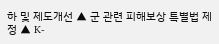하 및 제도개선 ▲ 군 관련 피해보상 특별법 제정 ▲ K-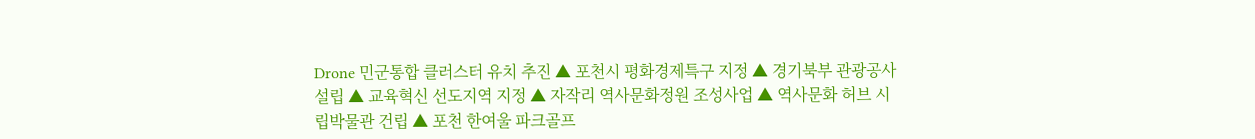Drone 민군통합 클러스터 유치 추진 ▲ 포천시 평화경제특구 지정 ▲ 경기북부 관광공사 설립 ▲ 교육혁신 선도지역 지정 ▲ 자작리 역사문화정원 조성사업 ▲ 역사문화 허브 시립박물관 건립 ▲ 포천 한여울 파크골프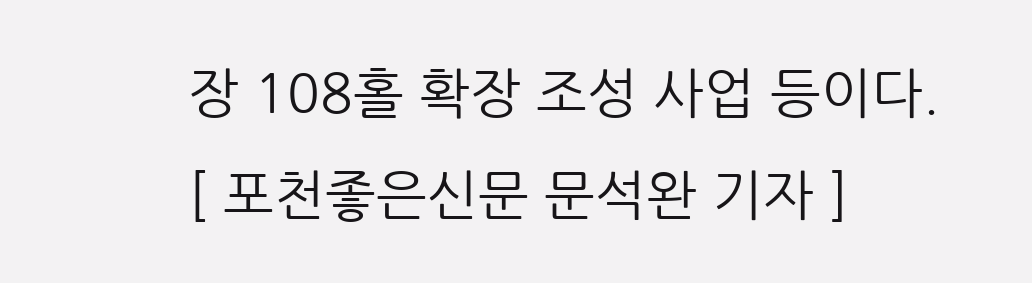장 108홀 확장 조성 사업 등이다.
[ 포천좋은신문 문석완 기자 ]